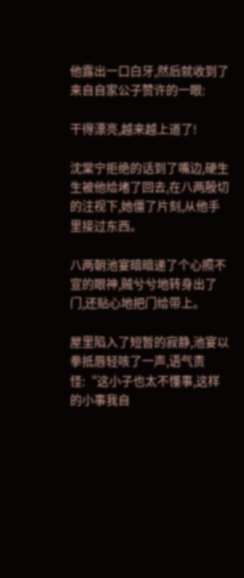他露出一口白牙,然后就收到了来自自家公子赞许的一眼:

干得漂亮,越来越上道了!

沈棠宁拒绝的话到了嘴边,硬生生被他给堵了回去,在八两殷切的注视下,她僵了片刻,从他手里接过东西。

八两朝池宴暗暗递了个心照不宣的眼神,贼兮兮地转身出了门,还贴心地把门给带上。

屋里陷入了短暂的寂静,池宴以拳抵唇轻咳了一声,语气责怪:“这小子也太不懂事,这样的小事我自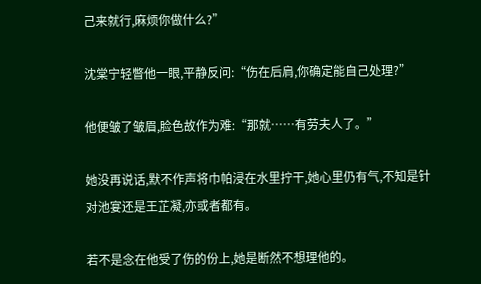己来就行,麻烦你做什么?”

沈棠宁轻瞥他一眼,平静反问:“伤在后肩,你确定能自己处理?”

他便皱了皱眉,脸色故作为难:“那就……有劳夫人了。”

她没再说话,默不作声将巾帕浸在水里拧干,她心里仍有气,不知是针对池宴还是王芷凝,亦或者都有。

若不是念在他受了伤的份上,她是断然不想理他的。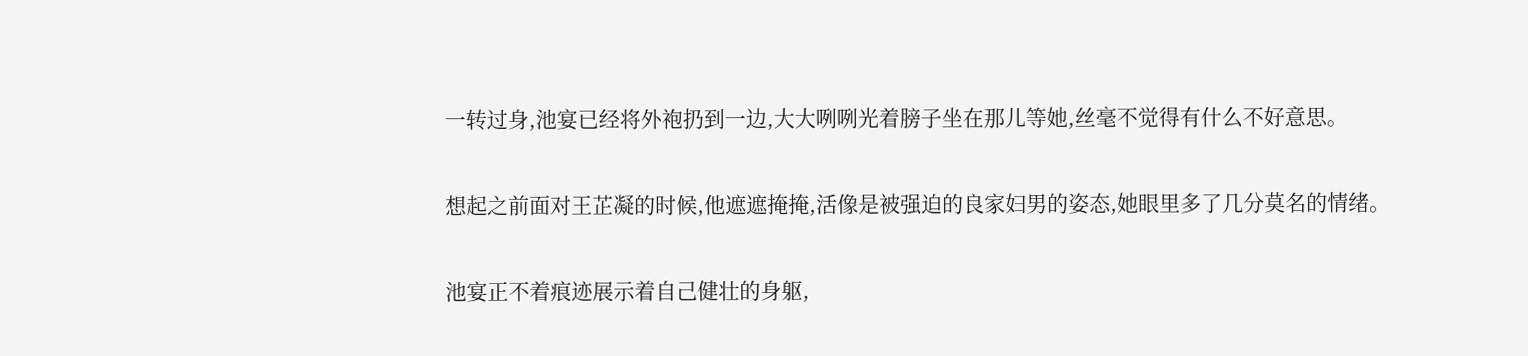一转过身,池宴已经将外袍扔到一边,大大咧咧光着膀子坐在那儿等她,丝毫不觉得有什么不好意思。

想起之前面对王芷凝的时候,他遮遮掩掩,活像是被强迫的良家妇男的姿态,她眼里多了几分莫名的情绪。

池宴正不着痕迹展示着自己健壮的身躯,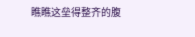瞧瞧这垒得整齐的腹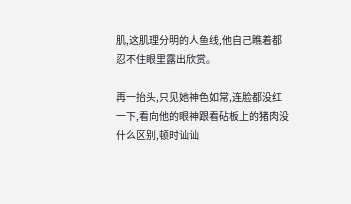肌,这肌理分明的人鱼线,他自己瞧着都忍不住眼里露出欣赏。

再一抬头,只见她神色如常,连脸都没红一下,看向他的眼神跟看砧板上的猪肉没什么区别,顿时讪讪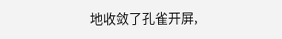地收敛了孔雀开屏,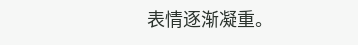表情逐渐凝重。